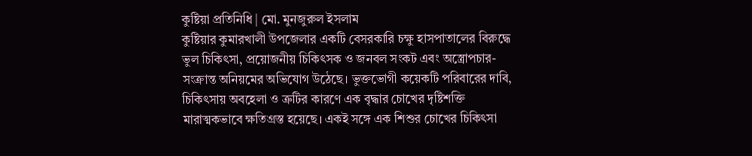কুষ্টিয়া প্রতিনিধি | মো. মুনজুরুল ইসলাম
কুষ্টিয়ার কুমারখালী উপজেলার একটি বেসরকারি চক্ষু হাসপাতালের বিরুদ্ধে ভুল চিকিৎসা, প্রয়োজনীয় চিকিৎসক ও জনবল সংকট এবং অস্ত্রোপচার-সংক্রান্ত অনিয়মের অভিযোগ উঠেছে। ভুক্তভোগী কয়েকটি পরিবারের দাবি, চিকিৎসায় অবহেলা ও ত্রুটির কারণে এক বৃদ্ধার চোখের দৃষ্টিশক্তি মারাত্মকভাবে ক্ষতিগ্রস্ত হয়েছে। একই সঙ্গে এক শিশুর চোখের চিকিৎসা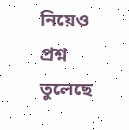নিয়েও প্রশ্ন তুলেছে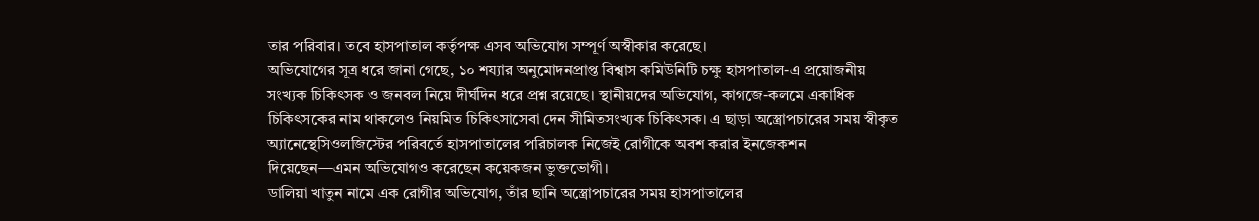তার পরিবার। তবে হাসপাতাল কর্তৃপক্ষ এসব অভিযোগ সম্পূর্ণ অস্বীকার করেছে।
অভিযোগের সূত্র ধরে জানা গেছে, ১০ শয্যার অনুমোদনপ্রাপ্ত বিশ্বাস কমিউনিটি চক্ষু হাসপাতাল-এ প্রয়োজনীয় সংখ্যক চিকিৎসক ও জনবল নিয়ে দীর্ঘদিন ধরে প্রশ্ন রয়েছে। স্থানীয়দের অভিযোগ, কাগজে-কলমে একাধিক চিকিৎসকের নাম থাকলেও নিয়মিত চিকিৎসাসেবা দেন সীমিতসংখ্যক চিকিৎসক। এ ছাড়া অস্ত্রোপচারের সময় স্বীকৃত অ্যানেস্থেসিওলজিস্টের পরিবর্তে হাসপাতালের পরিচালক নিজেই রোগীকে অবশ করার ইনজেকশন দিয়েছেন—এমন অভিযোগও করেছেন কয়েকজন ভুক্তভোগী।
ডালিয়া খাতুন নামে এক রোগীর অভিযোগ, তাঁর ছানি অস্ত্রোপচারের সময় হাসপাতালের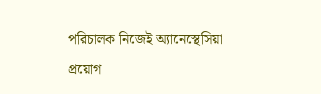পরিচালক নিজেই অ্যানেস্থেসিয়া প্রয়োগ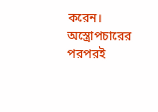করেন। অস্ত্রোপচারের পরপরই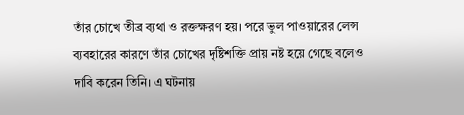তাঁর চোখে তীব্র ব্যথা ও রক্তক্ষরণ হয়। পরে ভুল পাওয়ারের লেন্স ব্যবহারের কারণে তাঁর চোখের দৃষ্টিশক্তি প্রায় নষ্ট হয়ে গেছে বলেও দাবি করেন তিনি। এ ঘটনায়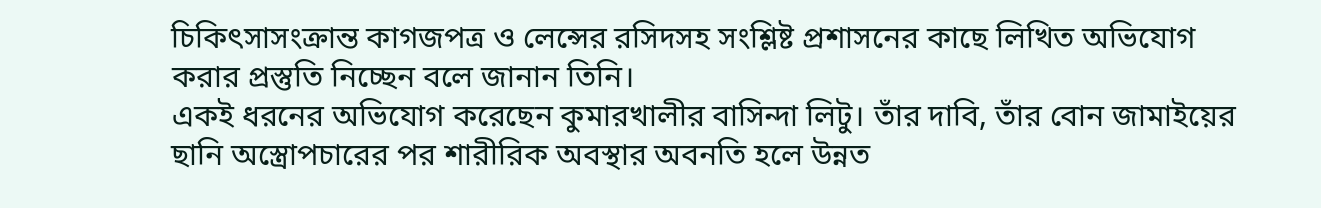চিকিৎসাসংক্রান্ত কাগজপত্র ও লেন্সের রসিদসহ সংশ্লিষ্ট প্রশাসনের কাছে লিখিত অভিযোগ করার প্রস্তুতি নিচ্ছেন বলে জানান তিনি।
একই ধরনের অভিযোগ করেছেন কুমারখালীর বাসিন্দা লিটু। তাঁর দাবি, তাঁর বোন জামাইয়ের ছানি অস্ত্রোপচারের পর শারীরিক অবস্থার অবনতি হলে উন্নত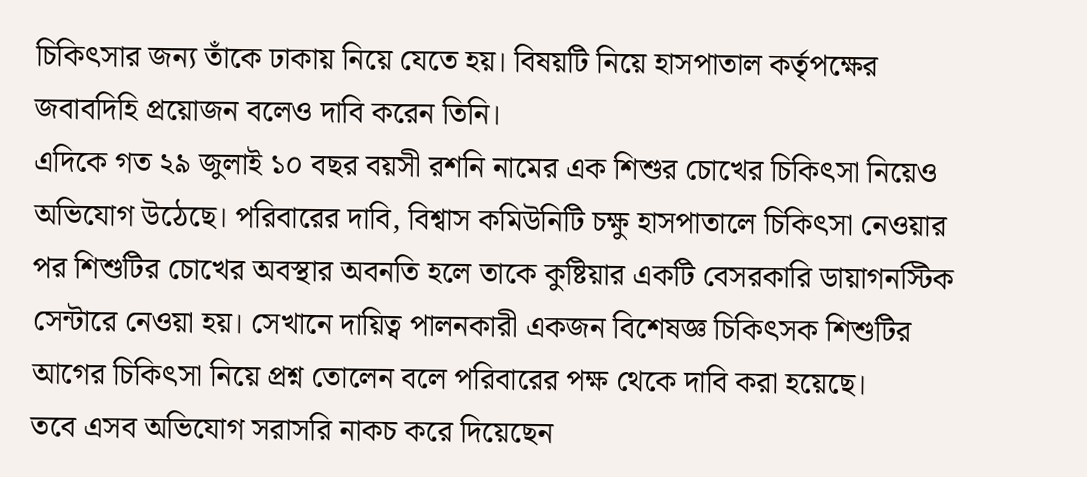চিকিৎসার জন্য তাঁকে ঢাকায় নিয়ে যেতে হয়। বিষয়টি নিয়ে হাসপাতাল কর্তৃপক্ষের জবাবদিহি প্রয়োজন বলেও দাবি করেন তিনি।
এদিকে গত ২৯ জুলাই ১০ বছর বয়সী রশনি নামের এক শিশুর চোখের চিকিৎসা নিয়েও অভিযোগ উঠেছে। পরিবারের দাবি, বিশ্বাস কমিউনিটি চক্ষু হাসপাতালে চিকিৎসা নেওয়ার পর শিশুটির চোখের অবস্থার অবনতি হলে তাকে কুষ্টিয়ার একটি বেসরকারি ডায়াগনস্টিক সেন্টারে নেওয়া হয়। সেখানে দায়িত্ব পালনকারী একজন বিশেষজ্ঞ চিকিৎসক শিশুটির আগের চিকিৎসা নিয়ে প্রশ্ন তোলেন বলে পরিবারের পক্ষ থেকে দাবি করা হয়েছে।
তবে এসব অভিযোগ সরাসরি নাকচ করে দিয়েছেন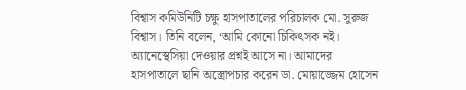বিশ্বাস কমিউনিটি চক্ষু হাসপাতালের পরিচালক মো. সুরুজ বিশ্বাস। তিনি বলেন, ‘আমি কোনো চিকিৎসক নই। অ্যানেস্থেসিয়া দেওয়ার প্রশ্নই আসে না। আমাদের হাসপাতালে ছানি অস্ত্রোপচার করেন ডা. মোয়াজ্জেম হোসেন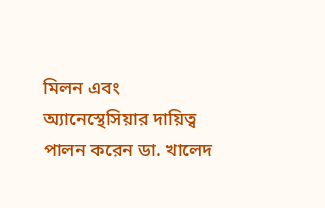মিলন এবং অ্যানেস্থেসিয়ার দায়িত্ব পালন করেন ডা. খালেদ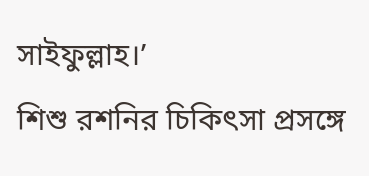সাইফুল্লাহ।’
শিশু রশনির চিকিৎসা প্রসঙ্গে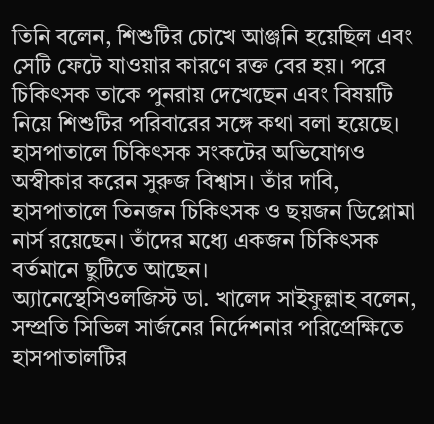তিনি বলেন, শিশুটির চোখে আঞ্জনি হয়েছিল এবং সেটি ফেটে যাওয়ার কারণে রক্ত বের হয়। পরে চিকিৎসক তাকে পুনরায় দেখেছেন এবং বিষয়টি নিয়ে শিশুটির পরিবারের সঙ্গে কথা বলা হয়েছে।
হাসপাতালে চিকিৎসক সংকটের অভিযোগও অস্বীকার করেন সুরুজ বিশ্বাস। তাঁর দাবি, হাসপাতালে তিনজন চিকিৎসক ও ছয়জন ডিপ্লোমা নার্স রয়েছেন। তাঁদের মধ্যে একজন চিকিৎসক বর্তমানে ছুটিতে আছেন।
অ্যানেস্থেসিওলজিস্ট ডা. খালেদ সাইফুল্লাহ বলেন, সম্প্রতি সিভিল সার্জনের নির্দেশনার পরিপ্রেক্ষিতে হাসপাতালটির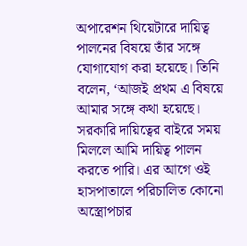অপারেশন থিয়েটারে দায়িত্ব পালনের বিষয়ে তাঁর সঙ্গে যোগাযোগ করা হয়েছে। তিনি বলেন, ‘আজই প্রথম এ বিষয়ে আমার সঙ্গে কথা হয়েছে। সরকারি দায়িত্বের বাইরে সময় মিললে আমি দায়িত্ব পালন করতে পারি। এর আগে ওই হাসপাতালে পরিচালিত কোনো অস্ত্রোপচার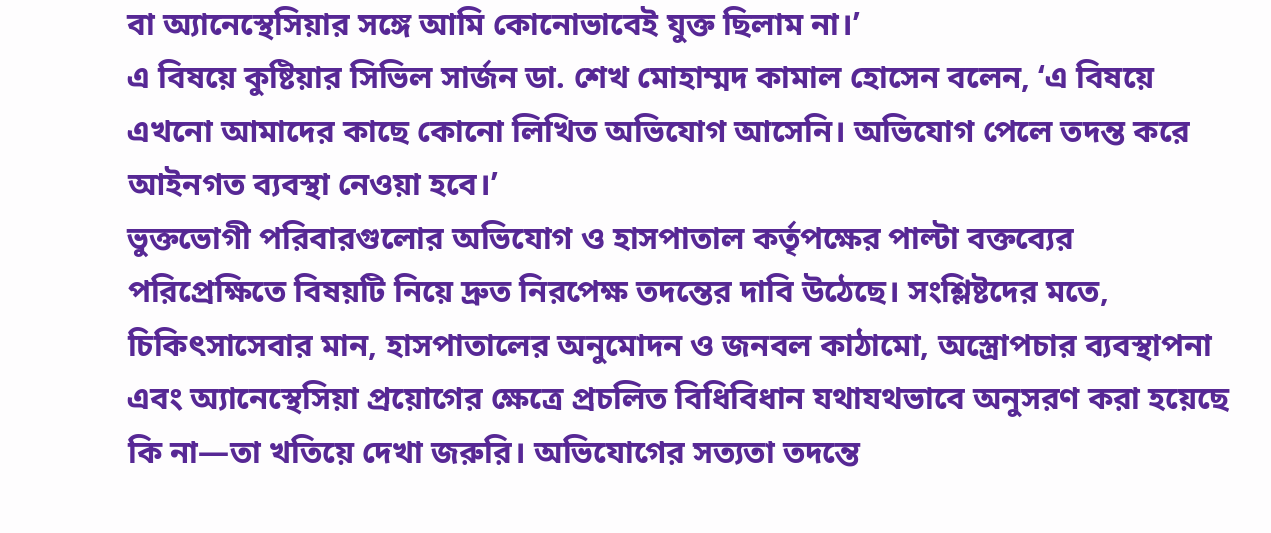বা অ্যানেস্থেসিয়ার সঙ্গে আমি কোনোভাবেই যুক্ত ছিলাম না।’
এ বিষয়ে কুষ্টিয়ার সিভিল সার্জন ডা. শেখ মোহাম্মদ কামাল হোসেন বলেন, ‘এ বিষয়ে এখনো আমাদের কাছে কোনো লিখিত অভিযোগ আসেনি। অভিযোগ পেলে তদন্ত করে আইনগত ব্যবস্থা নেওয়া হবে।’
ভুক্তভোগী পরিবারগুলোর অভিযোগ ও হাসপাতাল কর্তৃপক্ষের পাল্টা বক্তব্যের পরিপ্রেক্ষিতে বিষয়টি নিয়ে দ্রুত নিরপেক্ষ তদন্তের দাবি উঠেছে। সংশ্লিষ্টদের মতে, চিকিৎসাসেবার মান, হাসপাতালের অনুমোদন ও জনবল কাঠামো, অস্ত্রোপচার ব্যবস্থাপনা এবং অ্যানেস্থেসিয়া প্রয়োগের ক্ষেত্রে প্রচলিত বিধিবিধান যথাযথভাবে অনুসরণ করা হয়েছে কি না—তা খতিয়ে দেখা জরুরি। অভিযোগের সত্যতা তদন্তে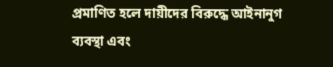প্রমাণিত হলে দায়ীদের বিরুদ্ধে আইনানুগ ব্যবস্থা এবং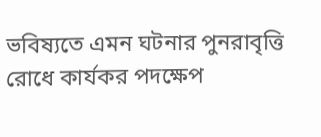ভবিষ্যতে এমন ঘটনার পুনরাবৃত্তি রোধে কার্যকর পদক্ষেপ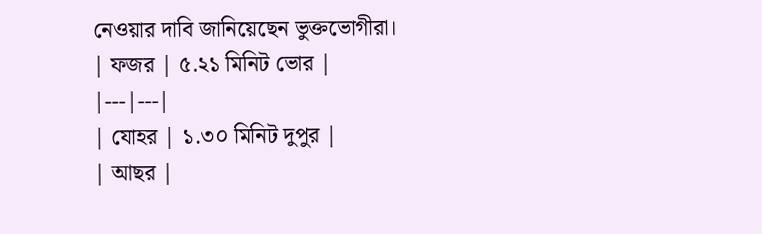নেওয়ার দাবি জানিয়েছেন ভুক্তভোগীরা।
| ফজর | ৫.২১ মিনিট ভোর |
|---|---|
| যোহর | ১.৩০ মিনিট দুপুর |
| আছর |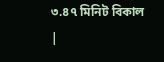৩.৪৭ মিনিট বিকাল |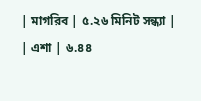| মাগরিব | ৫.২৬ মিনিট সন্ধ্যা |
| এশা | ৬.৪৪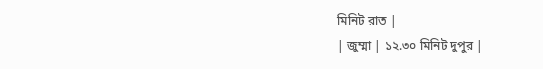মিনিট রাত |
| জুম্মা | ১২.৩০ মিনিট দুপুর |